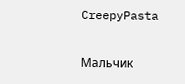CreepyPasta

Мальчик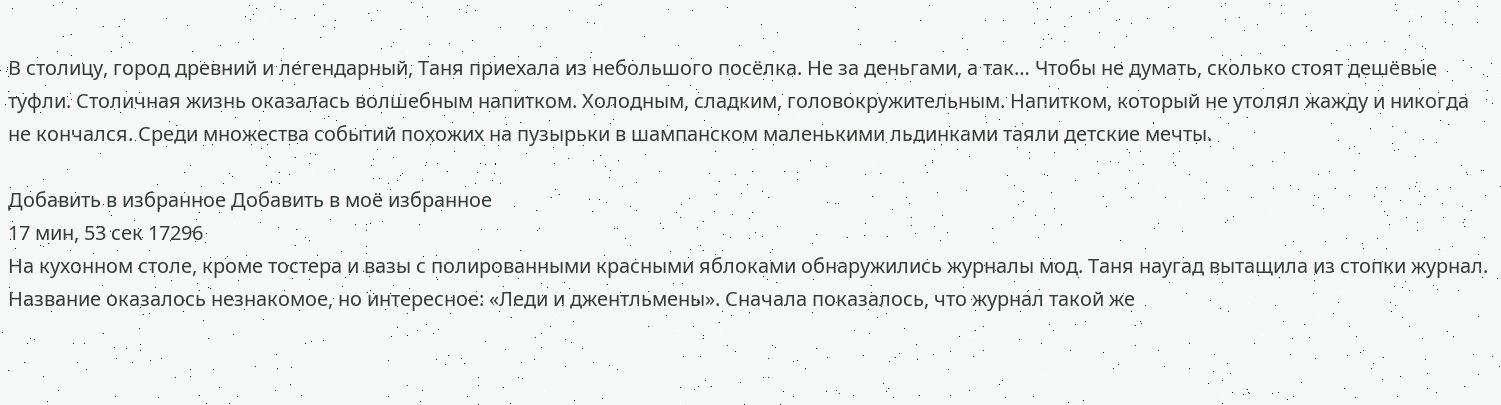В столицу, город древний и легендарный, Таня приехала из небольшого посёлка. Не за деньгами, а так… Чтобы не думать, сколько стоят дешёвые туфли. Столичная жизнь оказалась волшебным напитком. Холодным, сладким, головокружительным. Напитком, который не утолял жажду и никогда не кончался. Среди множества событий похожих на пузырьки в шампанском маленькими льдинками таяли детские мечты.

Добавить в избранное Добавить в моё избранное
17 мин, 53 сек 17296
На кухонном столе, кроме тостера и вазы с полированными красными яблоками обнаружились журналы мод. Таня наугад вытащила из стопки журнал. Название оказалось незнакомое, но интересное: «Леди и джентльмены». Сначала показалось, что журнал такой же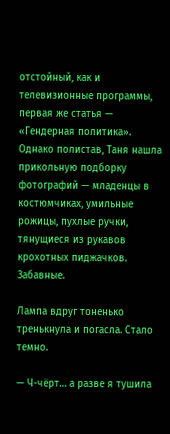отстойный, как и телевизионные программы, первая же статья — «Гендерная политика». Однако полистав, Таня нашла прикольную подборку фотографий — младенцы в костюмчиках, умильные рожицы, пухлые ручки, тянущиеся из рукавов крохотных пиджачков. Забавные.

Лампа вдруг тоненько тренькнула и погасла. Стало темно.

— Ч-чёрт… а разве я тушила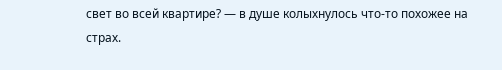свет во всей квартире? — в душе колыхнулось что-то похожее на страх.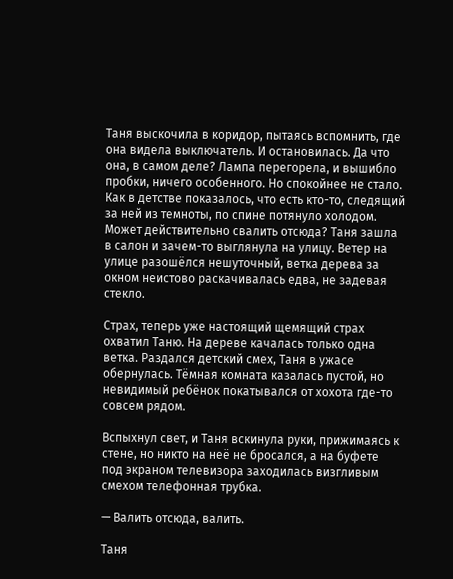Таня выскочила в коридор, пытаясь вспомнить, где она видела выключатель. И остановилась. Да что она, в самом деле? Лампа перегорела, и вышибло пробки, ничего особенного. Но спокойнее не стало. Как в детстве показалось, что есть кто-то, следящий за ней из темноты, по спине потянуло холодом. Может действительно свалить отсюда? Таня зашла в салон и зачем-то выглянула на улицу. Ветер на улице разошёлся нешуточный, ветка дерева за окном неистово раскачивалась едва, не задевая стекло.

Страх, теперь уже настоящий щемящий страх охватил Таню. На дереве качалась только одна ветка. Раздался детский смех, Таня в ужасе обернулась. Тёмная комната казалась пустой, но невидимый ребёнок покатывался от хохота где-то совсем рядом.

Вспыхнул свет, и Таня вскинула руки, прижимаясь к стене, но никто на неё не бросался, а на буфете под экраном телевизора заходилась визгливым смехом телефонная трубка.

— Валить отсюда, валить.

Таня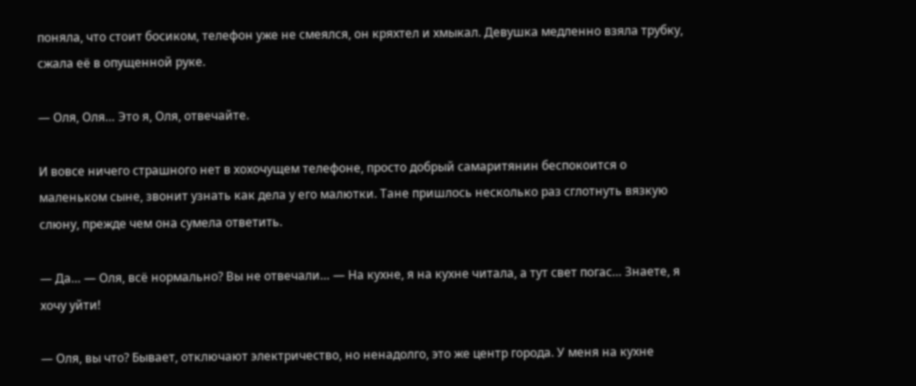поняла, что стоит босиком, телефон уже не смеялся, он кряхтел и хмыкал. Девушка медленно взяла трубку, сжала её в опущенной руке.

— Оля, Оля… Это я, Оля, отвечайте.

И вовсе ничего страшного нет в хохочущем телефоне, просто добрый самаритянин беспокоится о маленьком сыне, звонит узнать как дела у его малютки. Тане пришлось несколько раз сглотнуть вязкую слюну, прежде чем она сумела ответить.

— Да… — Оля, всё нормально? Вы не отвечали… — На кухне, я на кухне читала, а тут свет погас… Знаете, я хочу уйти!

— Оля, вы что? Бывает, отключают электричество, но ненадолго, это же центр города. У меня на кухне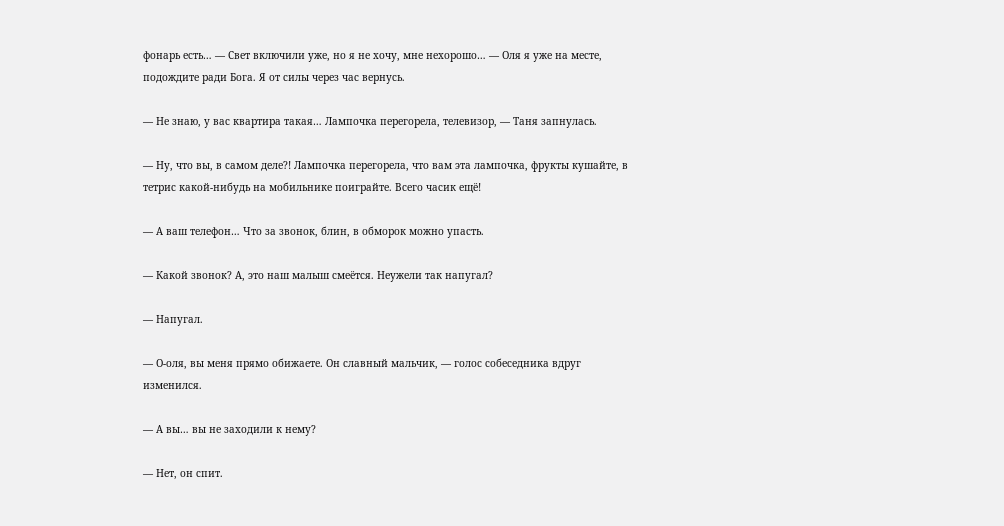фонарь есть… — Свет включили уже, но я не хочу, мне нехорошо… — Оля я уже на месте, подождите ради Бога. Я от силы через час вернусь.

— Не знаю, у вас квартира такая… Лампочка перегорела, телевизор, — Таня запнулась.

— Ну, что вы, в самом деле?! Лампочка перегорела, что вам эта лампочка, фрукты кушайте, в тетрис какой-нибудь на мобильнике поиграйте. Всего часик ещё!

— А ваш телефон… Что за звонок, блин, в обморок можно упасть.

— Какой звонок? А, это наш малыш смеётся. Неужели так напугал?

— Напугал.

— О-оля, вы меня прямо обижаете. Он славный мальчик, — голос собеседника вдруг изменился.

— А вы… вы не заходили к нему?

— Нет, он спит.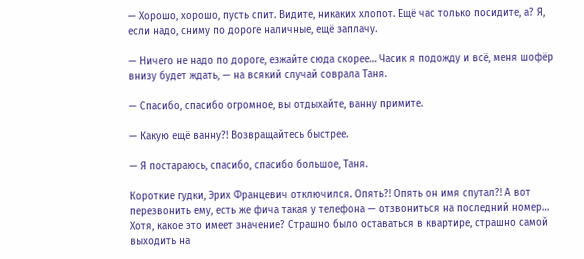— Хорошо, хорошо, пусть спит. Видите, никаких хлопот. Ещё час только посидите, а? Я, если надо, сниму по дороге наличные, ещё заплачу.

— Ничего не надо по дороге, езжайте сюда скорее… Часик я подожду и всё, меня шофёр внизу будет ждать, — на всякий случай соврала Таня.

— Спасибо, спасибо огромное, вы отдыхайте, ванну примите.

— Какую ещё ванну?! Возвращайтесь быстрее.

— Я постараюсь, спасибо, спасибо большое, Таня.

Короткие гудки, Эрих Францевич отключился. Опять?! Опять он имя спутал?! А вот перезвонить ему, есть же фича такая у телефона — отзвониться на последний номер… Хотя, какое это имеет значение? Страшно было оставаться в квартире, страшно самой выходить на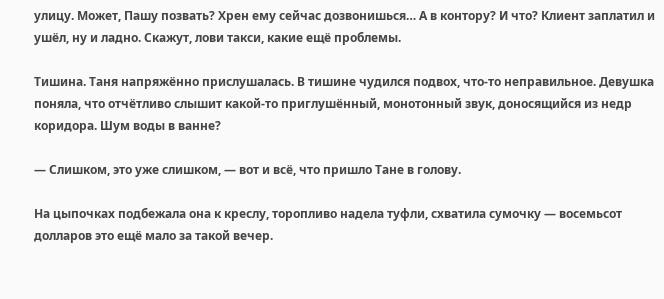улицу. Может, Пашу позвать? Хрен ему сейчас дозвонишься… А в контору? И что? Клиент заплатил и ушёл, ну и ладно. Скажут, лови такси, какие ещё проблемы.

Тишина. Таня напряжённо прислушалась. В тишине чудился подвох, что-то неправильное. Девушка поняла, что отчётливо слышит какой-то приглушённый, монотонный звук, доносящийся из недр коридора. Шум воды в ванне?

— Слишком, это уже слишком, — вот и всё, что пришло Тане в голову.

На цыпочках подбежала она к креслу, торопливо надела туфли, схватила сумочку — восемьсот долларов это ещё мало за такой вечер.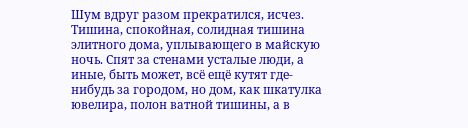Шум вдруг разом прекратился, исчез. Тишина, спокойная, солидная тишина элитного дома, уплывающего в майскую ночь. Спят за стенами усталые люди, а иные, быть может, всё ещё кутят где-нибудь за городом, но дом, как шкатулка ювелира, полон ватной тишины, а в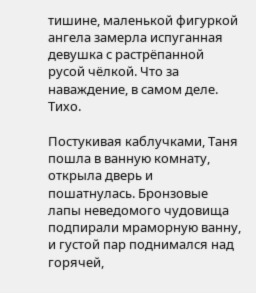тишине, маленькой фигуркой ангела замерла испуганная девушка с растрёпанной русой чёлкой. Что за наваждение, в самом деле. Тихо.

Постукивая каблучками, Таня пошла в ванную комнату, открыла дверь и пошатнулась. Бронзовые лапы неведомого чудовища подпирали мраморную ванну, и густой пар поднимался над горячей,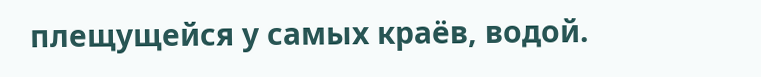плещущейся у самых краёв, водой.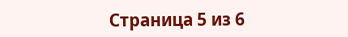Страница 5 из 6